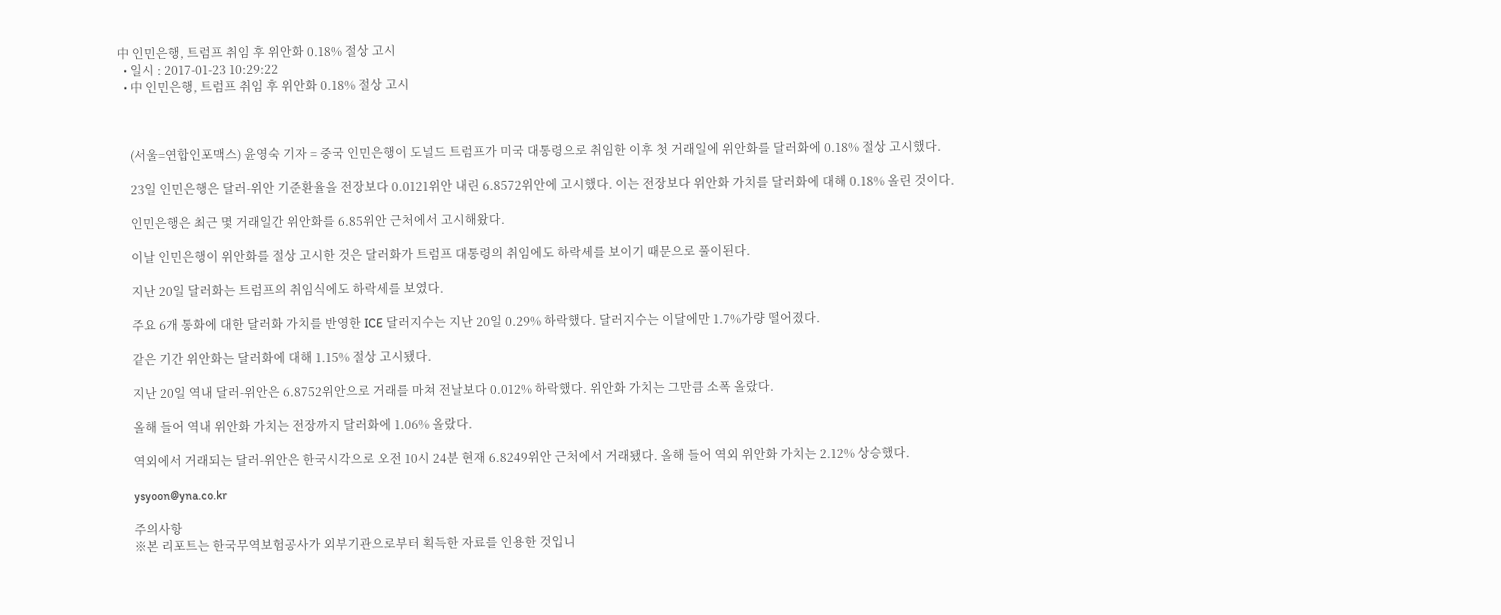中 인민은행, 트럼프 취임 후 위안화 0.18% 절상 고시
  • 일시 : 2017-01-23 10:29:22
  • 中 인민은행, 트럼프 취임 후 위안화 0.18% 절상 고시



    (서울=연합인포맥스) 윤영숙 기자 = 중국 인민은행이 도널드 트럼프가 미국 대통령으로 취임한 이후 첫 거래일에 위안화를 달러화에 0.18% 절상 고시했다.

    23일 인민은행은 달러-위안 기준환율을 전장보다 0.0121위안 내린 6.8572위안에 고시했다. 이는 전장보다 위안화 가치를 달러화에 대해 0.18% 올린 것이다.

    인민은행은 최근 몇 거래일간 위안화를 6.85위안 근처에서 고시해왔다.

    이날 인민은행이 위안화를 절상 고시한 것은 달러화가 트럼프 대통령의 취임에도 하락세를 보이기 때문으로 풀이된다.

    지난 20일 달러화는 트럼프의 취임식에도 하락세를 보였다.

    주요 6개 통화에 대한 달러화 가치를 반영한 ICE 달러지수는 지난 20일 0.29% 하락했다. 달러지수는 이달에만 1.7%가량 떨어졌다.

    같은 기간 위안화는 달러화에 대해 1.15% 절상 고시됐다.

    지난 20일 역내 달러-위안은 6.8752위안으로 거래를 마쳐 전날보다 0.012% 하락했다. 위안화 가치는 그만큼 소폭 올랐다.

    올해 들어 역내 위안화 가치는 전장까지 달러화에 1.06% 올랐다.

    역외에서 거래되는 달러-위안은 한국시각으로 오전 10시 24분 현재 6.8249위안 근처에서 거래됐다. 올해 들어 역외 위안화 가치는 2.12% 상승했다.

    ysyoon@yna.co.kr

    주의사항
    ※본 리포트는 한국무역보험공사가 외부기관으로부터 획득한 자료를 인용한 것입니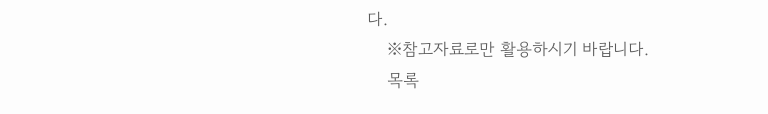다.
    ※참고자료로만 활용하시기 바랍니다.
    목록